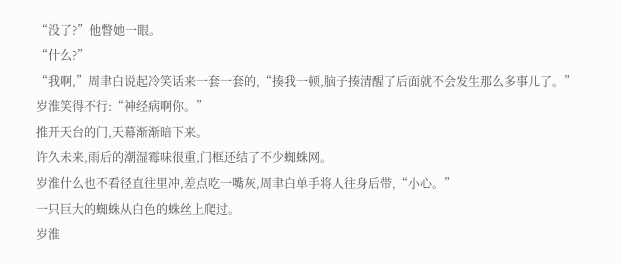“没了?”他瞥她一眼。
“什么?”
“我啊,”周聿白说起冷笑话来一套一套的,“揍我一顿,脑子揍清醒了后面就不会发生那么多事儿了。”
岁淮笑得不行:“神经病啊你。”
推开天台的门,天幕渐渐暗下来。
许久未来,雨后的潮湿霉味很重,门框还结了不少蜘蛛网。
岁淮什么也不看径直往里冲,差点吃一嘴灰,周聿白单手将人往身后带,“小心。”
一只巨大的蜘蛛从白色的蛛丝上爬过。
岁淮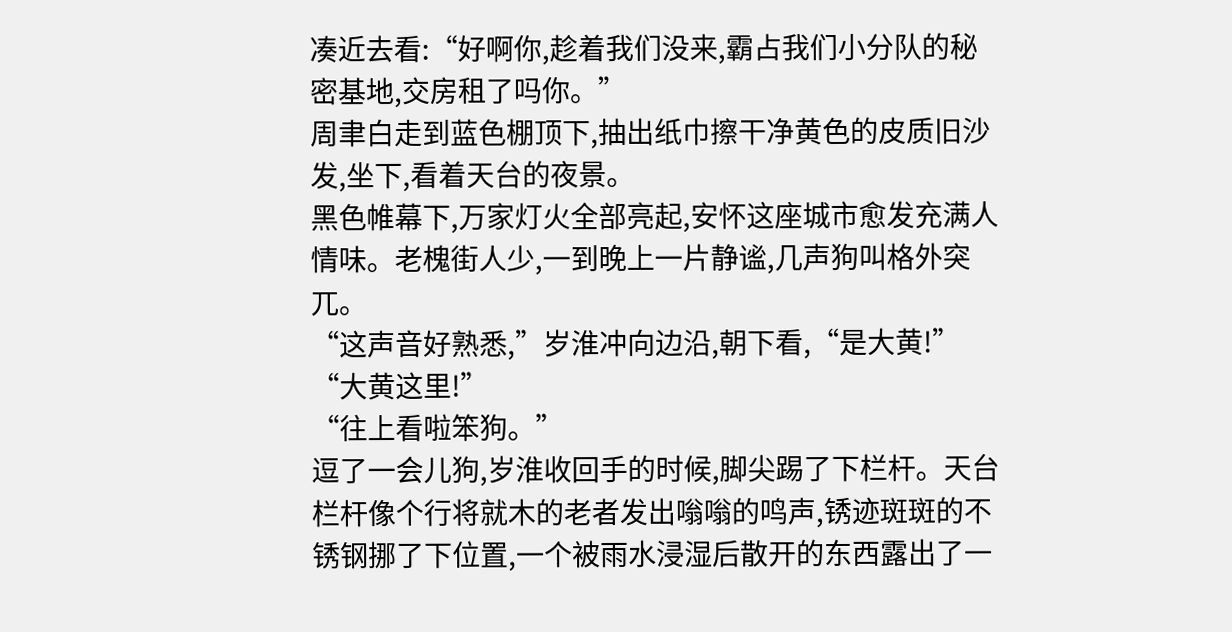凑近去看:“好啊你,趁着我们没来,霸占我们小分队的秘密基地,交房租了吗你。”
周聿白走到蓝色棚顶下,抽出纸巾擦干净黄色的皮质旧沙发,坐下,看着天台的夜景。
黑色帷幕下,万家灯火全部亮起,安怀这座城市愈发充满人情味。老槐街人少,一到晚上一片静谧,几声狗叫格外突兀。
“这声音好熟悉,”岁淮冲向边沿,朝下看,“是大黄!”
“大黄这里!”
“往上看啦笨狗。”
逗了一会儿狗,岁淮收回手的时候,脚尖踢了下栏杆。天台栏杆像个行将就木的老者发出嗡嗡的鸣声,锈迹斑斑的不锈钢挪了下位置,一个被雨水浸湿后散开的东西露出了一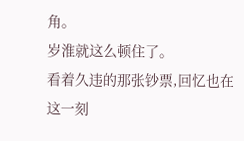角。
岁淮就这么顿住了。
看着久违的那张钞票,回忆也在这一刻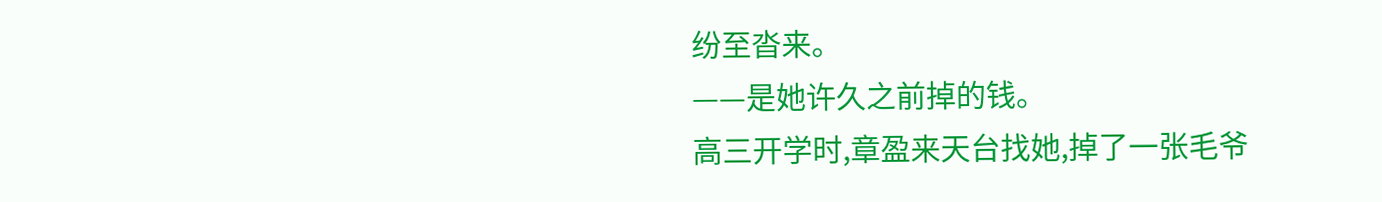纷至沓来。
——是她许久之前掉的钱。
高三开学时,章盈来天台找她,掉了一张毛爷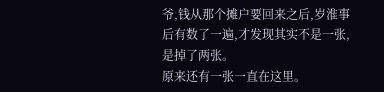爷,钱从那个摊户要回来之后,岁淮事后有数了一遍,才发现其实不是一张,是掉了两张。
原来还有一张一直在这里。